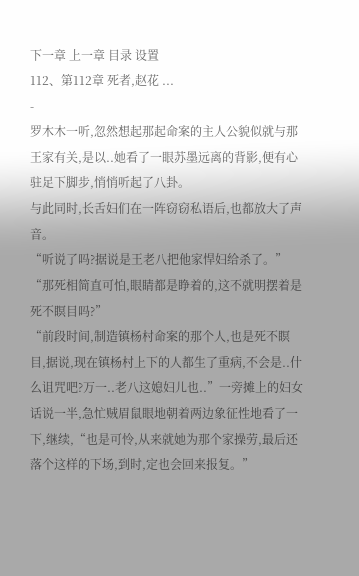下一章 上一章 目录 设置
112、第112章 死者,赵花 ...
-
罗木木一听,忽然想起那起命案的主人公貌似就与那王家有关,是以..她看了一眼苏墨远离的背影,便有心驻足下脚步,悄悄听起了八卦。
与此同时,长舌妇们在一阵窃窃私语后,也都放大了声音。
“听说了吗?据说是王老八把他家悍妇给杀了。”
“那死相简直可怕,眼睛都是睁着的,这不就明摆着是死不瞑目吗?”
“前段时间,制造镇杨村命案的那个人,也是死不瞑目,据说,现在镇杨村上下的人都生了重病,不会是..什么诅咒吧?万一..老八这媳妇儿也..”一旁摊上的妇女话说一半,急忙贼眉鼠眼地朝着两边象征性地看了一下,继续,“也是可怜,从来就她为那个家操劳,最后还落个这样的下场,到时,定也会回来报复。”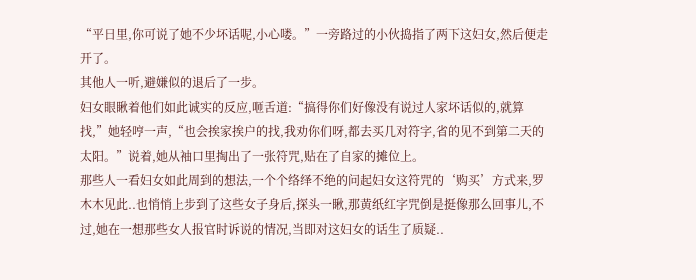“平日里,你可说了她不少坏话呢,小心喽。”一旁路过的小伙捣指了两下这妇女,然后便走开了。
其他人一听,避嫌似的退后了一步。
妇女眼瞅着他们如此诚实的反应,咂舌道:“搞得你们好像没有说过人家坏话似的,就算找,”她轻哼一声,“也会挨家挨户的找,我劝你们呀,都去买几对符字,省的见不到第二天的太阳。”说着,她从袖口里掏出了一张符咒,贴在了自家的摊位上。
那些人一看妇女如此周到的想法,一个个络绎不绝的问起妇女这符咒的‘购买’方式来,罗木木见此..也悄悄上步到了这些女子身后,探头一瞅,那黄纸红字咒倒是挺像那么回事儿,不过,她在一想那些女人报官时诉说的情况,当即对这妇女的话生了质疑..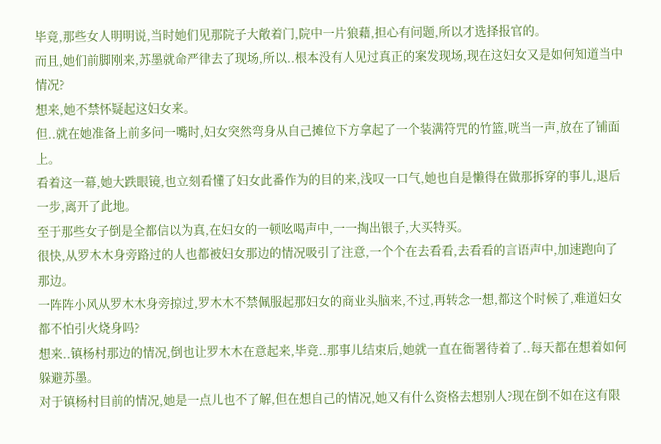毕竟,那些女人明明说,当时她们见那院子大敞着门,院中一片狼藉,担心有问题,所以才选择报官的。
而且,她们前脚刚来,苏墨就命严律去了现场,所以..根本没有人见过真正的案发现场,现在这妇女又是如何知道当中情况?
想来,她不禁怀疑起这妇女来。
但..就在她准备上前多问一嘴时,妇女突然弯身从自己摊位下方拿起了一个装满符咒的竹篮,咣当一声,放在了铺面上。
看着这一幕,她大跌眼镜,也立刻看懂了妇女此番作为的目的来,浅叹一口气,她也自是懒得在做那拆穿的事儿,退后一步,离开了此地。
至于那些女子倒是全都信以为真,在妇女的一顿吆喝声中,一一掏出银子,大买特买。
很快,从罗木木身旁路过的人也都被妇女那边的情况吸引了注意,一个个在去看看,去看看的言语声中,加速跑向了那边。
一阵阵小风从罗木木身旁掠过,罗木木不禁佩服起那妇女的商业头脑来,不过,再转念一想,都这个时候了,难道妇女都不怕引火烧身吗?
想来..镇杨村那边的情况,倒也让罗木木在意起来,毕竟..那事儿结束后,她就一直在衙署待着了..每天都在想着如何躲避苏墨。
对于镇杨村目前的情况,她是一点儿也不了解,但在想自己的情况,她又有什么资格去想别人?现在倒不如在这有限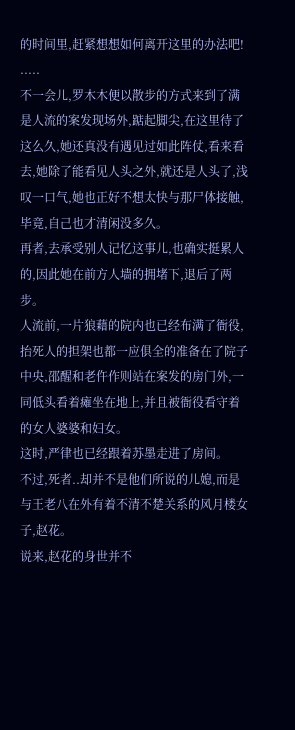的时间里,赶紧想想如何离开这里的办法吧!
.....
不一会儿,罗木木便以散步的方式来到了满是人流的案发现场外,踮起脚尖,在这里待了这么久,她还真没有遇见过如此阵仗,看来看去,她除了能看见人头之外,就还是人头了,浅叹一口气,她也正好不想太快与那尸体接触,毕竟,自己也才清闲没多久。
再者,去承受别人记忆这事儿,也确实挺累人的,因此她在前方人墙的拥堵下,退后了两步。
人流前,一片狼藉的院内也已经布满了衙役,抬死人的担架也都一应俱全的准备在了院子中央,邵醒和老仵作则站在案发的房门外,一同低头看着瘫坐在地上,并且被衙役看守着的女人婆婆和妇女。
这时,严律也已经跟着苏墨走进了房间。
不过,死者..却并不是他们所说的儿媳,而是与王老八在外有着不清不楚关系的风月楼女子,赵花。
说来,赵花的身世并不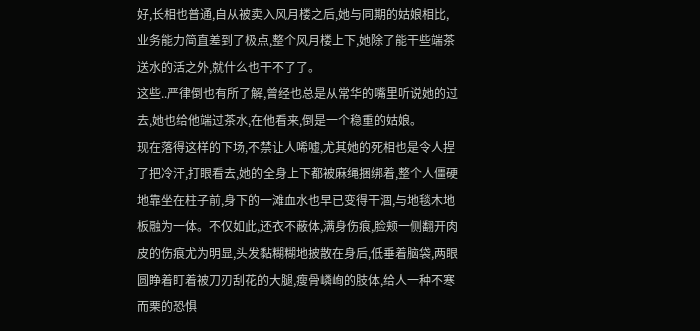好,长相也普通,自从被卖入风月楼之后,她与同期的姑娘相比,业务能力简直差到了极点,整个风月楼上下,她除了能干些端茶送水的活之外,就什么也干不了了。
这些..严律倒也有所了解,曾经也总是从常华的嘴里听说她的过去,她也给他端过茶水,在他看来,倒是一个稳重的姑娘。
现在落得这样的下场,不禁让人唏嘘,尤其她的死相也是令人捏了把冷汗,打眼看去,她的全身上下都被麻绳捆绑着,整个人僵硬地靠坐在柱子前,身下的一滩血水也早已变得干涸,与地毯木地板融为一体。不仅如此,还衣不蔽体,满身伤痕,脸颊一侧翻开肉皮的伤痕尤为明显,头发黏糊糊地披散在身后,低垂着脑袋,两眼圆睁着盯着被刀刃刮花的大腿,瘦骨嶙峋的肢体,给人一种不寒而栗的恐惧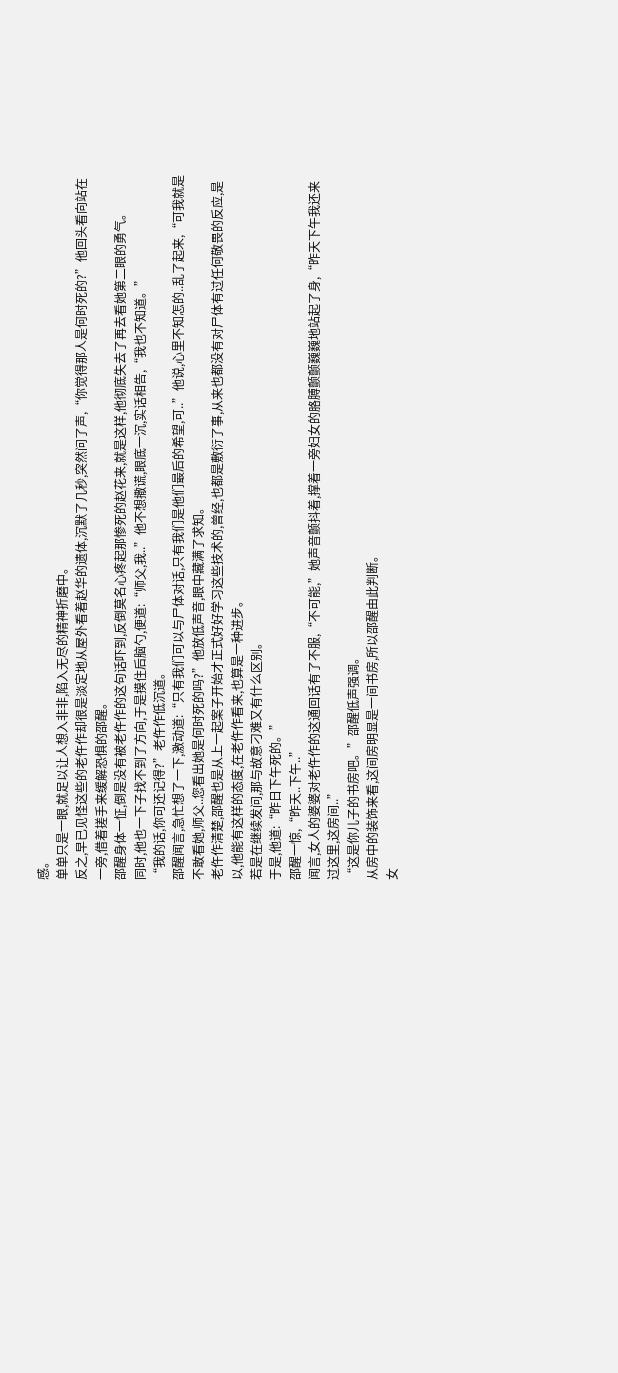感。
单单只是一眼,就足以让人想入非非,陷入无尽的精神折磨中。
反之,早已见怪这些的老仵作却很是淡定地从屋外看着赵华的遗体,沉默了几秒,突然问了声,“你觉得那人是何时死的?”他回头看向站在一旁,借着搓手来缓解恐惧的邵醒。
邵醒身体一怔,倒是没有被老仵作的这句话吓到,反倒莫名心疼起那惨死的赵花来,就是这样,他彻底失去了再去看她第二眼的勇气。
同时,他也一下子找不到了方向,于是摸住后脑勺,便道:“师父,我..”他不想撒谎,眼底一沉,实话相告,“我也不知道。”
“我的话,你可还记得?”老仵作低沉道。
邵醒闻言,急忙想了一下,激动道:“只有我们可以与尸体对话,只有我们是他们最后的希望,可..”他说,心里不知怎的..乱了起来,“可我就是不敢看她,师父..您看出她是何时死的吗?”他放低声音,眼中藏满了求知。
老仵作清楚,邵醒也是从上一起案子开始才正式好好学习这些技术的,曾经,也都是敷衍了事,从来也都没有对尸体有过任何敬畏的反应,是以,他能有这样的态度,在老仵作看来,也算是一种进步。
若是在继续发问,那与故意刁难又有什么区别。
于是,他道:“昨日下午死的。”
邵醒一惊,“昨天..下午..”
闻言,女人的婆婆对老仵作的这通回话有了不服,“不可能,”她声音颤抖着,撑着一旁妇女的胳膊颤颤巍巍地站起了身,“昨天下午我还来过这里,这房间..”
“这是你儿子的书房吧。”邵醒低声强调。
从房中的装饰来看,这间房明显是一间书房,所以邵醒由此判断。
女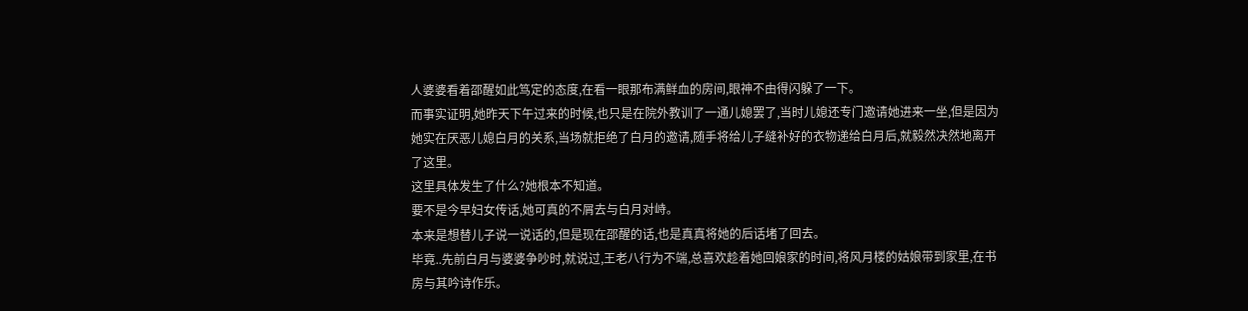人婆婆看着邵醒如此笃定的态度,在看一眼那布满鲜血的房间,眼神不由得闪躲了一下。
而事实证明,她昨天下午过来的时候,也只是在院外教训了一通儿媳罢了,当时儿媳还专门邀请她进来一坐,但是因为她实在厌恶儿媳白月的关系,当场就拒绝了白月的邀请,随手将给儿子缝补好的衣物递给白月后,就毅然决然地离开了这里。
这里具体发生了什么?她根本不知道。
要不是今早妇女传话,她可真的不屑去与白月对峙。
本来是想替儿子说一说话的,但是现在邵醒的话,也是真真将她的后话堵了回去。
毕竟..先前白月与婆婆争吵时,就说过,王老八行为不端,总喜欢趁着她回娘家的时间,将风月楼的姑娘带到家里,在书房与其吟诗作乐。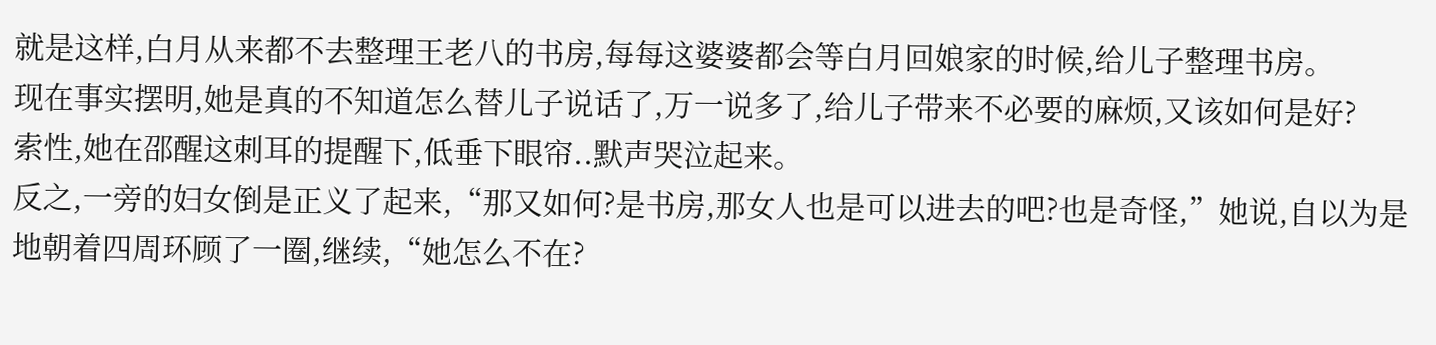就是这样,白月从来都不去整理王老八的书房,每每这婆婆都会等白月回娘家的时候,给儿子整理书房。
现在事实摆明,她是真的不知道怎么替儿子说话了,万一说多了,给儿子带来不必要的麻烦,又该如何是好?
索性,她在邵醒这刺耳的提醒下,低垂下眼帘..默声哭泣起来。
反之,一旁的妇女倒是正义了起来,“那又如何?是书房,那女人也是可以进去的吧?也是奇怪,”她说,自以为是地朝着四周环顾了一圈,继续,“她怎么不在?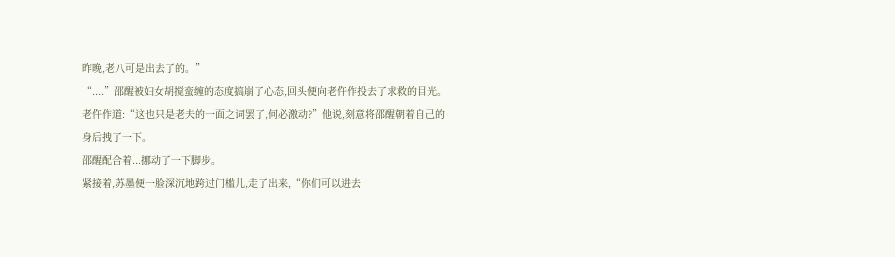昨晚,老八可是出去了的。”
“....”邵醒被妇女胡搅蛮缠的态度搞崩了心态,回头便向老仵作投去了求救的目光。
老仵作道:“这也只是老夫的一面之词罢了,何必激动?”他说,刻意将邵醒朝着自己的身后拽了一下。
邵醒配合着...挪动了一下脚步。
紧接着,苏墨便一脸深沉地跨过门槛儿,走了出来,“你们可以进去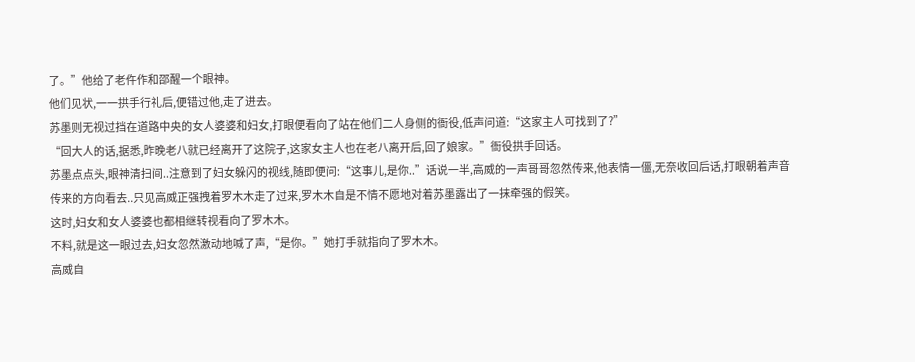了。”他给了老仵作和邵醒一个眼神。
他们见状,一一拱手行礼后,便错过他,走了进去。
苏墨则无视过挡在道路中央的女人婆婆和妇女,打眼便看向了站在他们二人身侧的衙役,低声问道:“这家主人可找到了?”
“回大人的话,据悉,昨晚老八就已经离开了这院子,这家女主人也在老八离开后,回了娘家。”衙役拱手回话。
苏墨点点头,眼神清扫间..注意到了妇女躲闪的视线,随即便问:“这事儿,是你..”话说一半,高威的一声哥哥忽然传来,他表情一僵,无奈收回后话,打眼朝着声音传来的方向看去..只见高威正强拽着罗木木走了过来,罗木木自是不情不愿地对着苏墨露出了一抹牵强的假笑。
这时,妇女和女人婆婆也都相继转视看向了罗木木。
不料,就是这一眼过去,妇女忽然激动地喊了声,“是你。”她打手就指向了罗木木。
高威自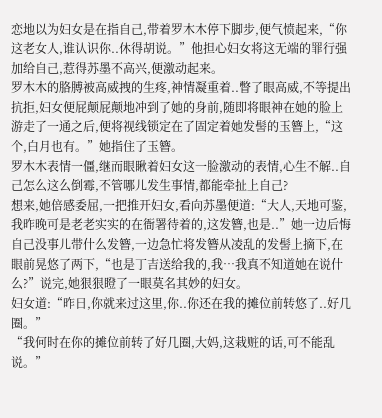恋地以为妇女是在指自己,带着罗木木停下脚步,便气愤起来,“你这老女人,谁认识你..休得胡说。”他担心妇女将这无端的罪行强加给自己,惹得苏墨不高兴,便激动起来。
罗木木的胳膊被高威拽的生疼,神情凝重着..瞥了眼高威,不等提出抗拒,妇女便屁颠屁颠地冲到了她的身前,随即将眼神在她的脸上游走了一通之后,便将视线锁定在了固定着她发髻的玉簪上,“这个,白月也有。”她指住了玉簪。
罗木木表情一僵,继而眼瞅着妇女这一脸激动的表情,心生不解..自己怎么这么倒霉,不管哪儿发生事情,都能牵扯上自己?
想来,她倍感委屈,一把推开妇女,看向苏墨便道:“大人,天地可鉴,我昨晚可是老老实实的在衙署待着的,这发簪,也是..”她一边后悔自己没事儿带什么发簪,一边急忙将发簪从凌乱的发髻上摘下,在眼前晃悠了两下,“也是丁吉送给我的,我…我真不知道她在说什么?”说完,她狠狠瞪了一眼莫名其妙的妇女。
妇女道:“昨日,你就来过这里,你..你还在我的摊位前转悠了..好几圈。”
“我何时在你的摊位前转了好几圈,大妈,这栽赃的话,可不能乱说。”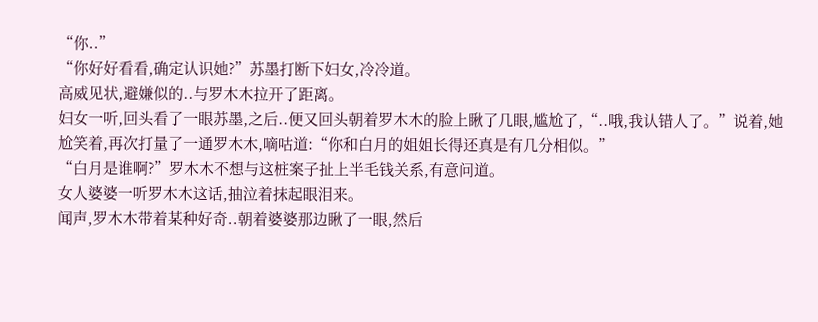“你..”
“你好好看看,确定认识她?”苏墨打断下妇女,冷冷道。
高威见状,避嫌似的..与罗木木拉开了距离。
妇女一听,回头看了一眼苏墨,之后..便又回头朝着罗木木的脸上瞅了几眼,尴尬了,“..哦,我认错人了。”说着,她尬笑着,再次打量了一通罗木木,嘀咕道:“你和白月的姐姐长得还真是有几分相似。”
“白月是谁啊?”罗木木不想与这桩案子扯上半毛钱关系,有意问道。
女人婆婆一听罗木木这话,抽泣着抹起眼泪来。
闻声,罗木木带着某种好奇..朝着婆婆那边瞅了一眼,然后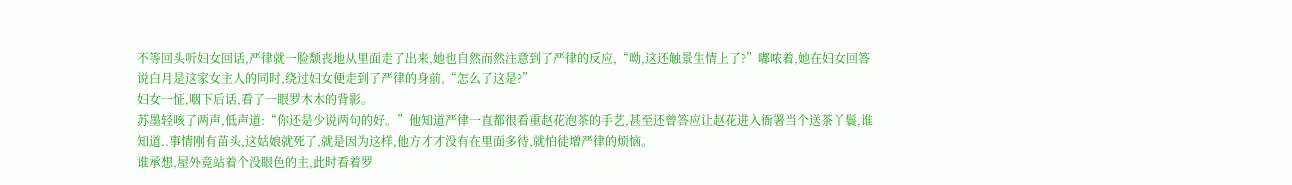不等回头听妇女回话,严律就一脸颓丧地从里面走了出来,她也自然而然注意到了严律的反应,“呦,这还触景生情上了?”嘟哝着,她在妇女回答说白月是这家女主人的同时,绕过妇女便走到了严律的身前,“怎么了这是?”
妇女一怔,咽下后话,看了一眼罗木木的背影。
苏墨轻咳了两声,低声道:“你还是少说两句的好。”他知道严律一直都很看重赵花泡茶的手艺,甚至还曾答应让赵花进入衙署当个送茶丫鬟,谁知道..事情刚有苗头,这姑娘就死了,就是因为这样,他方才才没有在里面多待,就怕徒增严律的烦恼。
谁承想,屋外竟站着个没眼色的主,此时看着罗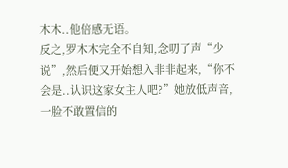木木..他倍感无语。
反之,罗木木完全不自知,念叨了声“少说”,然后便又开始想入非非起来,“你不会是..认识这家女主人吧?”她放低声音,一脸不敢置信的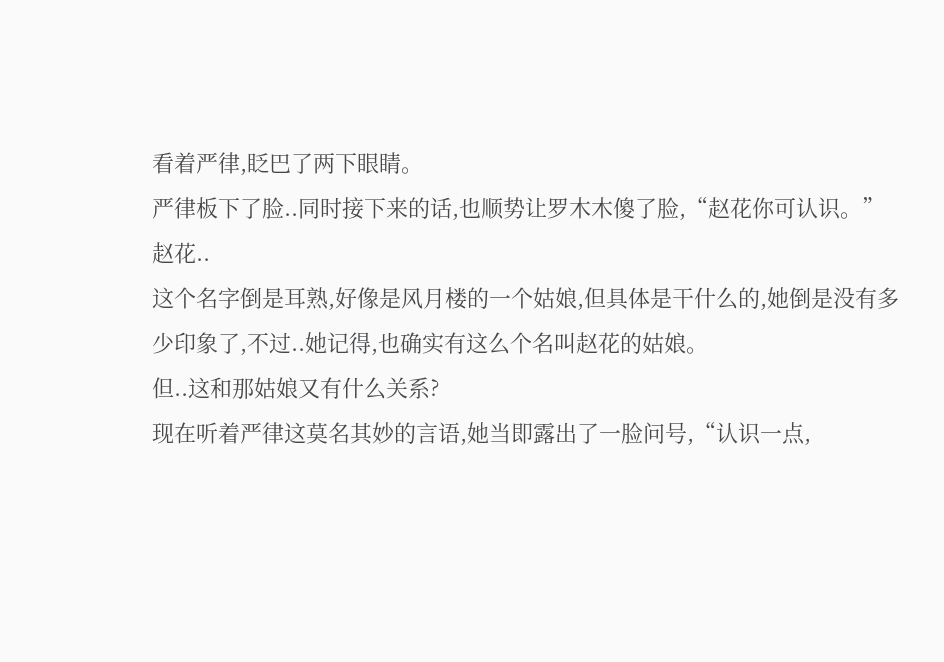看着严律,眨巴了两下眼睛。
严律板下了脸..同时接下来的话,也顺势让罗木木傻了脸,“赵花你可认识。”
赵花..
这个名字倒是耳熟,好像是风月楼的一个姑娘,但具体是干什么的,她倒是没有多少印象了,不过..她记得,也确实有这么个名叫赵花的姑娘。
但..这和那姑娘又有什么关系?
现在听着严律这莫名其妙的言语,她当即露出了一脸问号,“认识一点,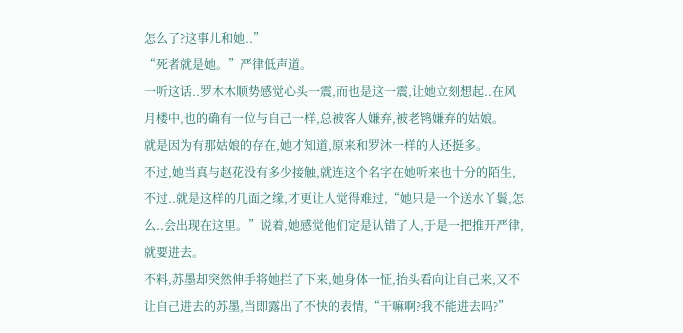怎么了?这事儿和她..”
“死者就是她。”严律低声道。
一听这话..罗木木顺势感觉心头一震,而也是这一震,让她立刻想起..在风月楼中,也的确有一位与自己一样,总被客人嫌弃,被老鸨嫌弃的姑娘。
就是因为有那姑娘的存在,她才知道,原来和罗沐一样的人还挺多。
不过,她当真与赵花没有多少接触,就连这个名字在她听来也十分的陌生,不过..就是这样的几面之缘,才更让人觉得难过,“她只是一个送水丫鬟,怎么..会出现在这里。”说着,她感觉他们定是认错了人,于是一把推开严律,就要进去。
不料,苏墨却突然伸手将她拦了下来,她身体一怔,抬头看向让自己来,又不让自己进去的苏墨,当即露出了不快的表情,“干嘛啊?我不能进去吗?”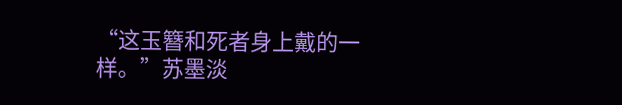“这玉簪和死者身上戴的一样。”苏墨淡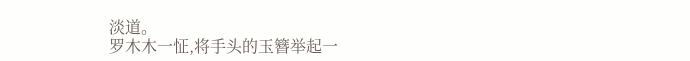淡道。
罗木木一怔,将手头的玉簪举起一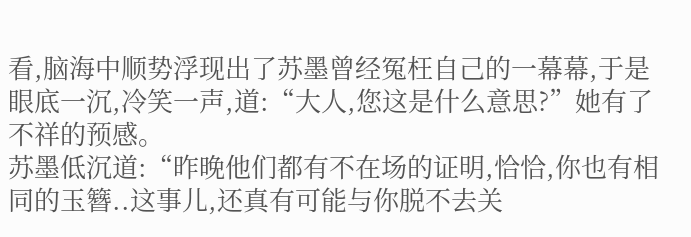看,脑海中顺势浮现出了苏墨曾经冤枉自己的一幕幕,于是眼底一沉,冷笑一声,道:“大人,您这是什么意思?”她有了不祥的预感。
苏墨低沉道:“昨晚他们都有不在场的证明,恰恰,你也有相同的玉簪..这事儿,还真有可能与你脱不去关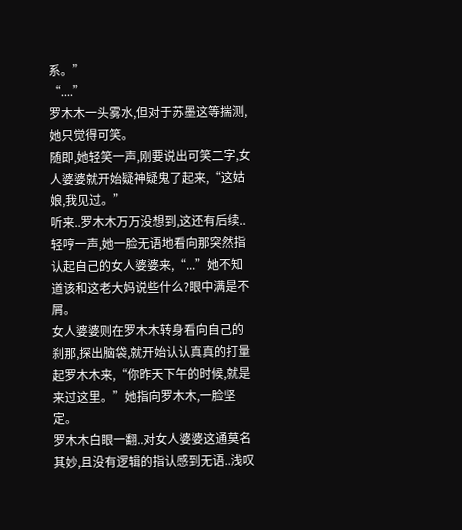系。”
“....”
罗木木一头雾水,但对于苏墨这等揣测,她只觉得可笑。
随即,她轻笑一声,刚要说出可笑二字,女人婆婆就开始疑神疑鬼了起来,“这姑娘,我见过。”
听来..罗木木万万没想到,这还有后续..轻哼一声,她一脸无语地看向那突然指认起自己的女人婆婆来,“...”她不知道该和这老大妈说些什么?眼中满是不屑。
女人婆婆则在罗木木转身看向自己的刹那,探出脑袋,就开始认认真真的打量起罗木木来,“你昨天下午的时候,就是来过这里。”她指向罗木木,一脸坚定。
罗木木白眼一翻..对女人婆婆这通莫名其妙,且没有逻辑的指认感到无语..浅叹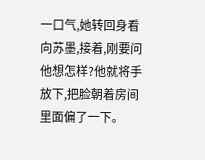一口气,她转回身看向苏墨,接着,刚要问他想怎样?他就将手放下,把脸朝着房间里面偏了一下。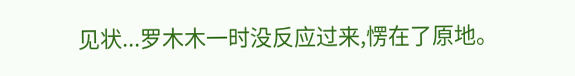见状...罗木木一时没反应过来,愣在了原地。